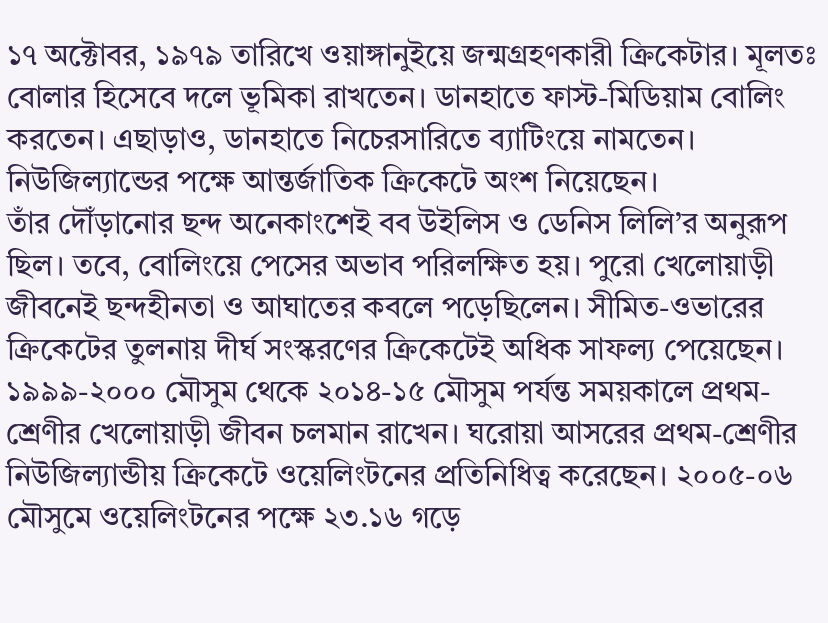১৭ অক্টোবর, ১৯৭৯ তারিখে ওয়াঙ্গানুইয়ে জন্মগ্রহণকারী ক্রিকেটার। মূলতঃ বোলার হিসেবে দলে ভূমিকা রাখতেন। ডানহাতে ফাস্ট-মিডিয়াম বোলিং করতেন। এছাড়াও, ডানহাতে নিচেরসারিতে ব্যাটিংয়ে নামতেন। নিউজিল্যান্ডের পক্ষে আন্তর্জাতিক ক্রিকেটে অংশ নিয়েছেন।
তাঁর দৌঁড়ানোর ছন্দ অনেকাংশেই বব উইলিস ও ডেনিস লিলি’র অনুরূপ ছিল। তবে, বোলিংয়ে পেসের অভাব পরিলক্ষিত হয়। পুরো খেলোয়াড়ী জীবনেই ছন্দহীনতা ও আঘাতের কবলে পড়েছিলেন। সীমিত-ওভারের ক্রিকেটের তুলনায় দীর্ঘ সংস্করণের ক্রিকেটেই অধিক সাফল্য পেয়েছেন। ১৯৯৯-২০০০ মৌসুম থেকে ২০১৪-১৫ মৌসুম পর্যন্ত সময়কালে প্রথম-শ্রেণীর খেলোয়াড়ী জীবন চলমান রাখেন। ঘরোয়া আসরের প্রথম-শ্রেণীর নিউজিল্যান্ডীয় ক্রিকেটে ওয়েলিংটনের প্রতিনিধিত্ব করেছেন। ২০০৫-০৬ মৌসুমে ওয়েলিংটনের পক্ষে ২৩.১৬ গড়ে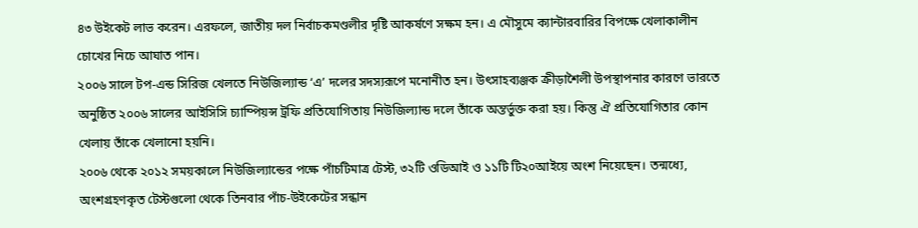৪৩ উইকেট লাভ করেন। এরফলে, জাতীয় দল নির্বাচকমণ্ডলীর দৃষ্টি আকর্ষণে সক্ষম হন। এ মৌসুমে ক্যান্টারবারির বিপক্ষে খেলাকালীন চোখের নিচে আঘাত পান।
২০০৬ সালে টপ-এন্ড সিরিজ খেলতে নিউজিল্যান্ড ‘এ’ দলের সদস্যরূপে মনোনীত হন। উৎসাহব্যঞ্জক ক্রীড়াশৈলী উপস্থাপনার কারণে ভারতে অনুষ্ঠিত ২০০৬ সালের আইসিসি চ্যাম্পিয়ন্স ট্রফি প্রতিযোগিতায় নিউজিল্যান্ড দলে তাঁকে অন্তর্ভুক্ত করা হয়। কিন্তু ঐ প্রতিযোগিতার কোন খেলায় তাঁকে খেলানো হয়নি।
২০০৬ থেকে ২০১২ সময়কালে নিউজিল্যান্ডের পক্ষে পাঁচটিমাত্র টেস্ট, ৩২টি ওডিআই ও ১১টি টি২০আইয়ে অংশ নিয়েছেন। তন্মধ্যে, অংশগ্রহণকৃত টেস্টগুলো থেকে তিনবার পাঁচ-উইকেটের সন্ধান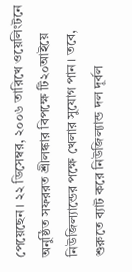পেয়েছেন। ২২ ডিসেম্বর, ২০০৬ তারিখে ওয়েলিংটনে অনুষ্ঠিত সফররত শ্রীলঙ্কার বিপক্ষে টি২০আইয়ে নিউজিল্যান্ডের পক্ষে খেলার সুযোগ পান। তবে, শুরুতে ব্যাট করে নিউজিল্যান্ড দল দূর্বল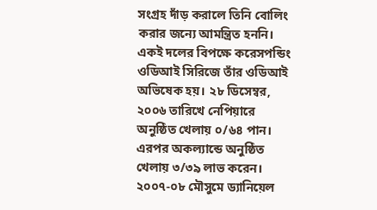সংগ্রহ দাঁড় করালে তিনি বোলিং করার জন্যে আমন্ত্রিত হননি। একই দলের বিপক্ষে করেসপন্ডিং ওডিআই সিরিজে তাঁর ওডিআই অভিষেক হয়। ২৮ ডিসেম্বর, ২০০৬ তারিখে নেপিয়ারে অনুষ্ঠিত খেলায় ০/৬৪ পান। এরপর অকল্যান্ডে অনুষ্ঠিত খেলায় ৩/৩৯ লাভ করেন।
২০০৭-০৮ মৌসুমে ড্যানিয়েল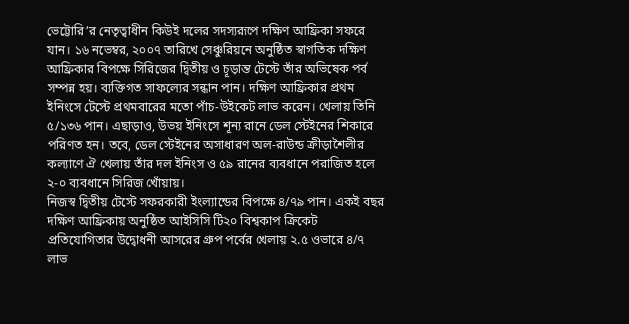ভেট্টোরি’র নেতৃত্বাধীন কিউই দলের সদস্যরূপে দক্ষিণ আফ্রিকা সফরে যান। ১৬ নভেম্বর, ২০০৭ তারিখে সেঞ্চুরিয়নে অনুষ্ঠিত স্বাগতিক দক্ষিণ আফ্রিকার বিপক্ষে সিরিজের দ্বিতীয় ও চূড়ান্ত টেস্টে তাঁর অভিষেক পর্ব সম্পন্ন হয়। ব্যক্তিগত সাফল্যের সন্ধান পান। দক্ষিণ আফ্রিকার প্রথম ইনিংসে টেস্টে প্রথমবারের মতো পাঁচ-উইকেট লাভ করেন। খেলায় তিনি ৫/১৩৬ পান। এছাড়াও, উভয় ইনিংসে শূন্য রানে ডেল স্টেইনের শিকারে পরিণত হন। তবে, ডেল স্টেইনের অসাধারণ অল-রাউন্ড ক্রীড়াশৈলীর কল্যাণে ঐ খেলায় তাঁর দল ইনিংস ও ৫৯ রানের ব্যবধানে পরাজিত হলে ২-০ ব্যবধানে সিরিজ খোঁয়ায়।
নিজস্ব দ্বিতীয় টেস্টে সফরকারী ইংল্যান্ডের বিপক্ষে ৪/৭৯ পান। একই বছর দক্ষিণ আফ্রিকায় অনুষ্ঠিত আইসিসি টি২০ বিশ্বকাপ ক্রিকেট প্রতিযোগিতার উদ্বোধনী আসরের গ্রুপ পর্বের খেলায় ২.৫ ওভারে ৪/৭ লাভ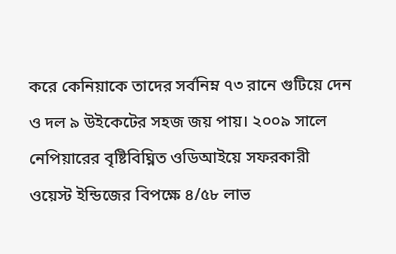করে কেনিয়াকে তাদের সর্বনিম্ন ৭৩ রানে গুটিয়ে দেন ও দল ৯ উইকেটের সহজ জয় পায়। ২০০৯ সালে নেপিয়ারের বৃষ্টিবিঘ্নিত ওডিআইয়ে সফরকারী ওয়েস্ট ইন্ডিজের বিপক্ষে ৪/৫৮ লাভ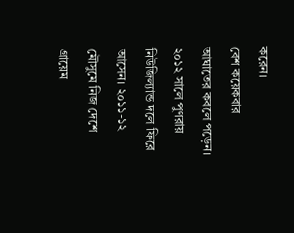করেন।
বেশ কয়েকবার আঘাতের কবলে পড়েন। ২০১২ সালে পুণরায় নিউজিল্যান্ড দলে ফিরে আসেন। ২০১১-১২ মৌসুমে নিজ দেশে গ্রায়েম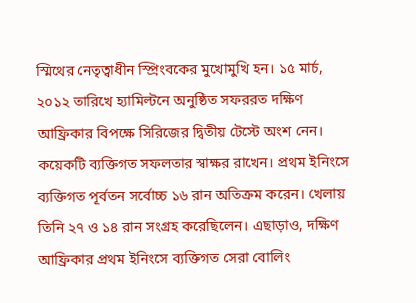স্মিথের নেতৃত্বাধীন স্প্রিংবকের মুখোমুখি হন। ১৫ মার্চ, ২০১২ তারিখে হ্যামিল্টনে অনুষ্ঠিত সফররত দক্ষিণ আফ্রিকার বিপক্ষে সিরিজের দ্বিতীয় টেস্টে অংশ নেন। কয়েকটি ব্যক্তিগত সফলতার স্বাক্ষর রাখেন। প্রথম ইনিংসে ব্যক্তিগত পূর্বতন সর্বোচ্চ ১৬ রান অতিক্রম করেন। খেলায় তিনি ২৭ ও ১৪ রান সংগ্রহ করেছিলেন। এছাড়াও, দক্ষিণ আফ্রিকার প্রথম ইনিংসে ব্যক্তিগত সেরা বোলিং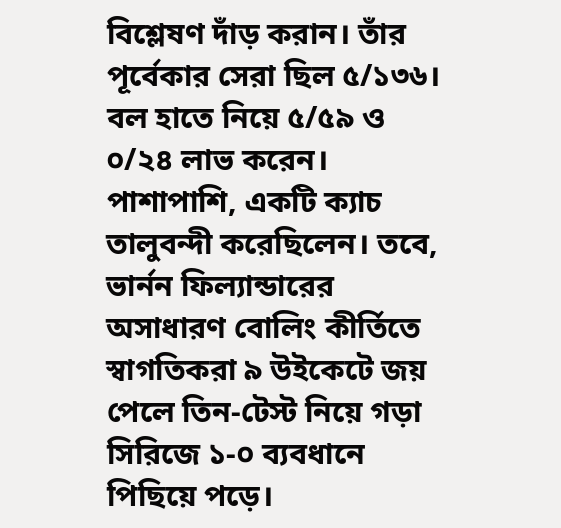বিশ্লেষণ দাঁড় করান। তাঁর পূর্বেকার সেরা ছিল ৫/১৩৬। বল হাতে নিয়ে ৫/৫৯ ও ০/২৪ লাভ করেন। পাশাপাশি, একটি ক্যাচ তালুবন্দী করেছিলেন। তবে, ভার্নন ফিল্যান্ডারের অসাধারণ বোলিং কীর্তিতে স্বাগতিকরা ৯ উইকেটে জয় পেলে তিন-টেস্ট নিয়ে গড়া সিরিজে ১-০ ব্যবধানে পিছিয়ে পড়ে।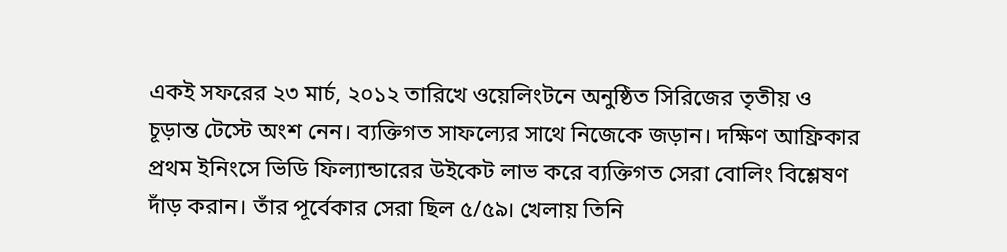একই সফরের ২৩ মার্চ, ২০১২ তারিখে ওয়েলিংটনে অনুষ্ঠিত সিরিজের তৃতীয় ও চূড়ান্ত টেস্টে অংশ নেন। ব্যক্তিগত সাফল্যের সাথে নিজেকে জড়ান। দক্ষিণ আফ্রিকার প্রথম ইনিংসে ভিডি ফিল্যান্ডারের উইকেট লাভ করে ব্যক্তিগত সেরা বোলিং বিশ্লেষণ দাঁড় করান। তাঁর পূর্বেকার সেরা ছিল ৫/৫৯। খেলায় তিনি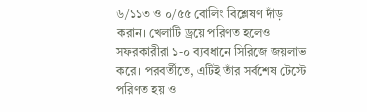৬/১১৩ ও ০/৫৫ বোলিং বিশ্লেষণ দাঁড় করান। খেলাটি ড্রয়ে পরিণত হলেও সফরকারীরা ১-০ ব্যবধানে সিরিজে জয়লাভ করে। পরবর্তীতে, এটিই তাঁর সর্বশেষ টেস্টে পরিণত হয় ও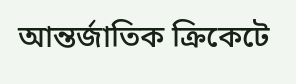আন্তর্জাতিক ক্রিকেটে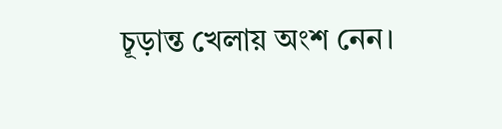চূড়ান্ত খেলায় অংশ নেন।